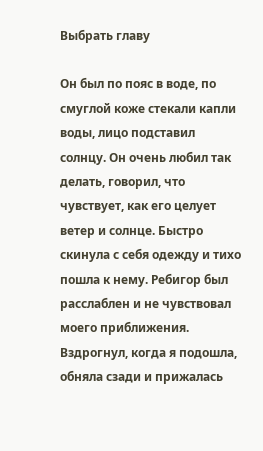Выбрать главу

Он был по пояс в воде, по смуглой коже стекали капли воды, лицо подставил солнцу. Он очень любил так делать, говорил, что чувствует, как его целует ветер и солнце. Быстро скинула с себя одежду и тихо пошла к нему. Ребигор был расслаблен и не чувствовал моего приближения. Вздрогнул, когда я подошла, обняла сзади и прижалась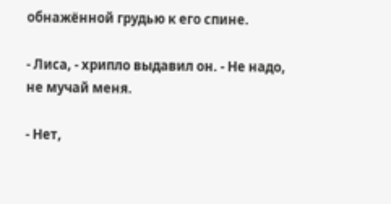обнажённой грудью к его спине.

- Лиса, - хрипло выдавил он. - Не надо, не мучай меня.

- Нет,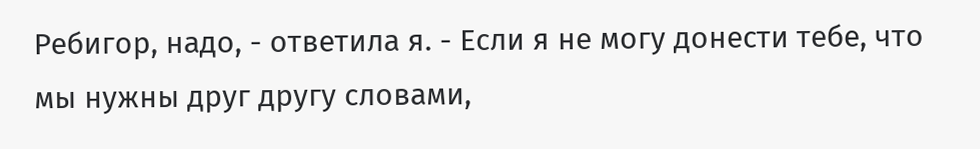Ребигор, надо, - ответила я. - Если я не могу донести тебе, что мы нужны друг другу словами,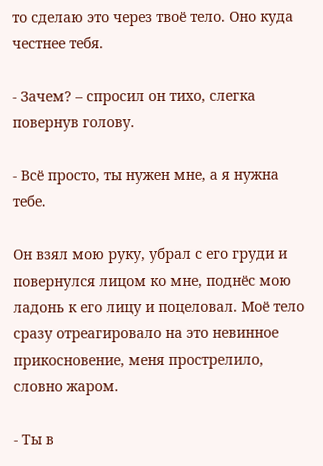то сделаю это через твоё тело. Оно куда честнее тебя.

- Зачем? – спросил он тихо, слегка повернув голову.

- Всё просто, ты нужен мне, а я нужна тебе.

Он взял мою руку, убрал с его груди и повернулся лицом ко мне, поднёс мою ладонь к его лицу и поцеловал. Моё тело сразу отреагировало на это невинное прикосновение, меня прострелило, словно жаром.

- Ты в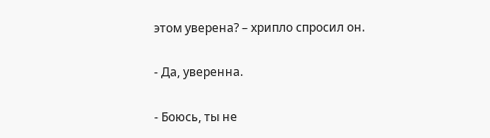этом уверена? – хрипло спросил он.

- Да, уверенна.

- Боюсь, ты не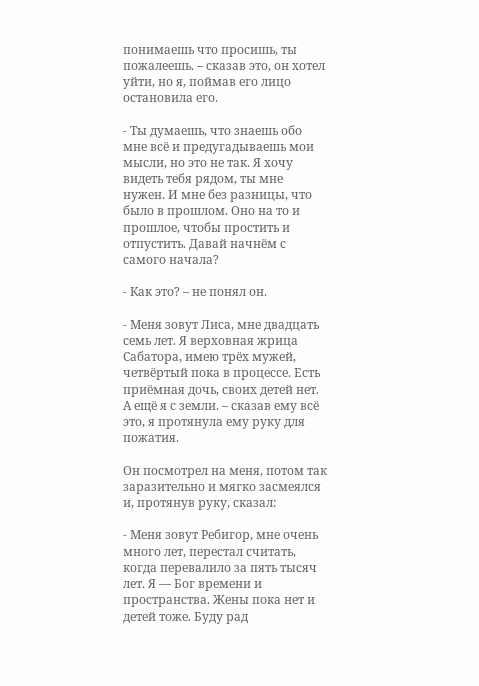понимаешь что просишь, ты пожалеешь. – сказав это, он хотел уйти, но я, поймав его лицо остановила его.

- Ты думаешь, что знаешь обо мне всё и предугадываешь мои мысли, но это не так. Я хочу видеть тебя рядом, ты мне нужен. И мне без разницы, что было в прошлом. Оно на то и прошлое, чтобы простить и отпустить. Давай начнём с самого начала?

- Как это? – не понял он.

- Меня зовут Лиса, мне двадцать семь лет. Я верховная жрица Сабатора, имею трёх мужей, четвёртый пока в процессе. Есть приёмная дочь, своих детей нет. А ещё я с земли. – сказав ему всё это, я протянула ему руку для пожатия.

Он посмотрел на меня, потом так заразительно и мягко засмеялся и, протянув руку, сказал:

- Меня зовут Ребигор, мне очень много лет, перестал считать, когда перевалило за пять тысяч лет. Я — Бог времени и пространства. Жены пока нет и детей тоже. Буду рад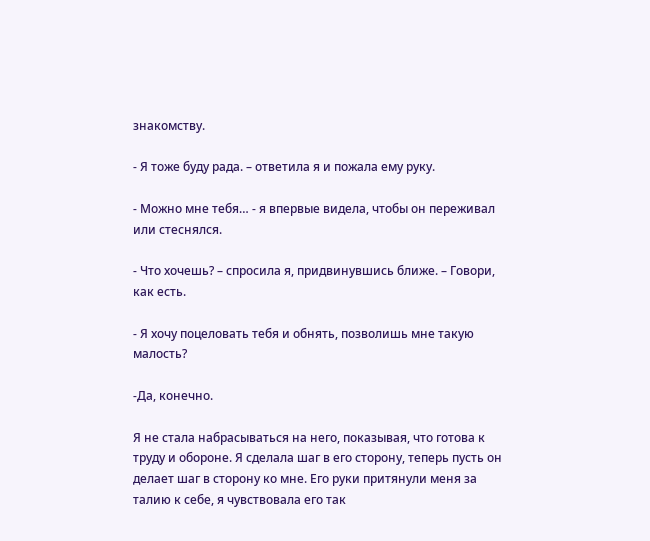знакомству.

- Я тоже буду рада. – ответила я и пожала ему руку.

- Можно мне тебя… - я впервые видела, чтобы он переживал или стеснялся.

- Что хочешь? – спросила я, придвинувшись ближе. – Говори, как есть.

- Я хочу поцеловать тебя и обнять, позволишь мне такую малость?

-Да, конечно.

Я не стала набрасываться на него, показывая, что готова к труду и обороне. Я сделала шаг в его сторону, теперь пусть он делает шаг в сторону ко мне. Его руки притянули меня за талию к себе, я чувствовала его так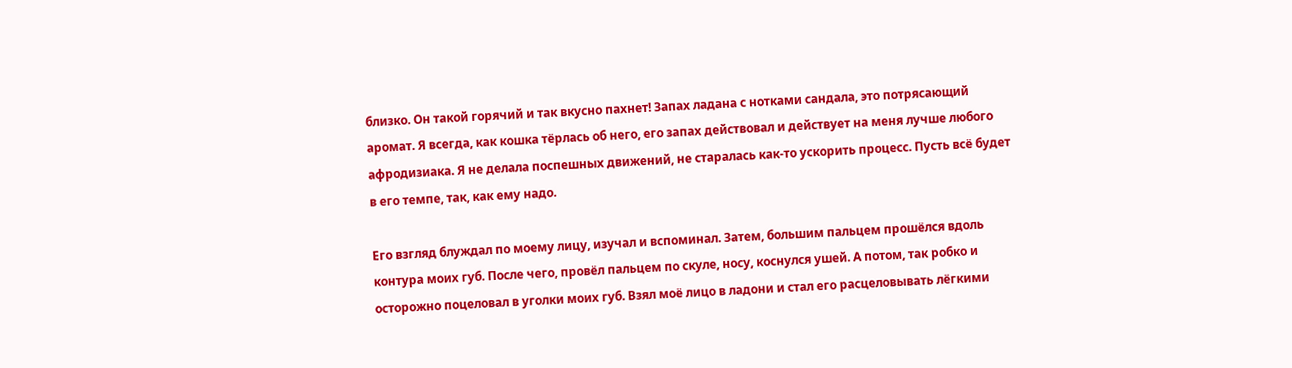близко. Он такой горячий и так вкусно пахнет! Запах ладана с нотками сандала, это потрясающий аромат. Я всегда, как кошка тёрлась об него, его запах действовал и действует на меня лучше любого афродизиака. Я не делала поспешных движений, не старалась как-то ускорить процесс. Пусть всё будет в его темпе, так, как ему надо.

Его взгляд блуждал по моему лицу, изучал и вспоминал. Затем, большим пальцем прошёлся вдоль контура моих губ. После чего, провёл пальцем по скуле, носу, коснулся ушей. А потом, так робко и осторожно поцеловал в уголки моих губ. Взял моё лицо в ладони и стал его расцеловывать лёгкими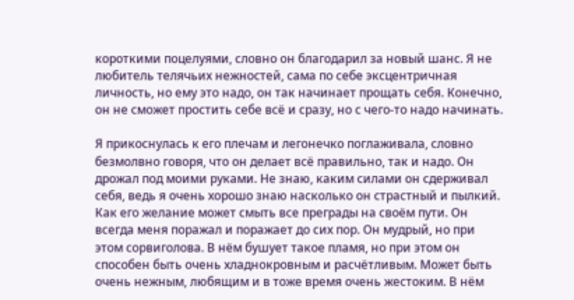короткими поцелуями, словно он благодарил за новый шанс. Я не любитель телячьих нежностей, сама по себе эксцентричная личность, но ему это надо, он так начинает прощать себя. Конечно, он не сможет простить себе всё и сразу, но с чего-то надо начинать.

Я прикоснулась к его плечам и легонечко поглаживала, словно безмолвно говоря, что он делает всё правильно, так и надо. Он дрожал под моими руками. Не знаю, каким силами он сдерживал себя, ведь я очень хорошо знаю насколько он страстный и пылкий. Как его желание может смыть все преграды на своём пути. Он всегда меня поражал и поражает до сих пор. Он мудрый, но при этом сорвиголова. В нём бушует такое пламя, но при этом он способен быть очень хладнокровным и расчётливым. Может быть очень нежным, любящим и в тоже время очень жестоким. В нём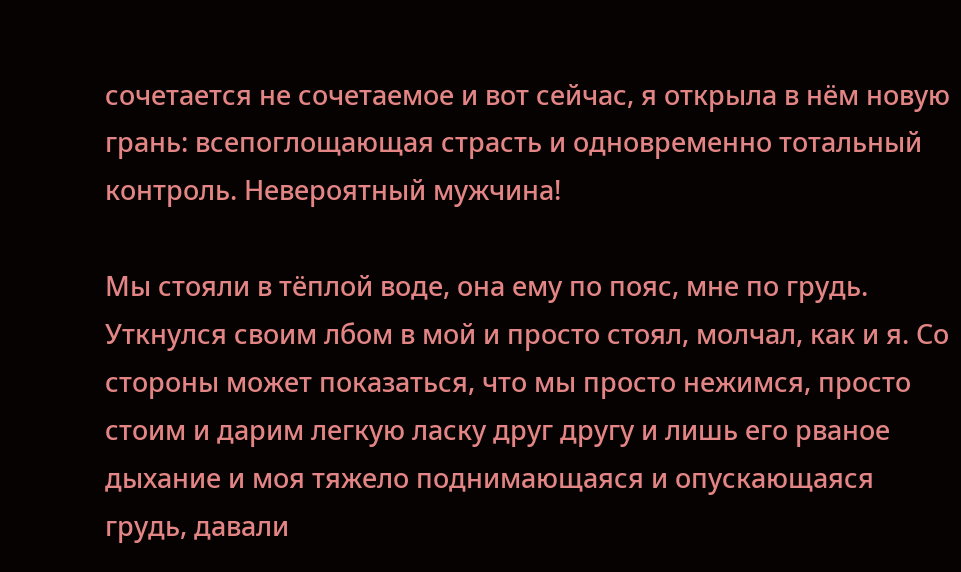сочетается не сочетаемое и вот сейчас, я открыла в нём новую грань: всепоглощающая страсть и одновременно тотальный контроль. Невероятный мужчина!

Мы стояли в тёплой воде, она ему по пояс, мне по грудь. Уткнулся своим лбом в мой и просто стоял, молчал, как и я. Со стороны может показаться, что мы просто нежимся, просто стоим и дарим легкую ласку друг другу и лишь его рваное дыхание и моя тяжело поднимающаяся и опускающаяся грудь, давали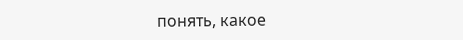понять, какое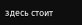здесь стоит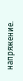напряжение.